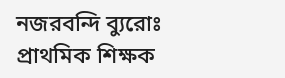নজরবন্দি ব্যুরোঃ প্রাথমিক শিক্ষক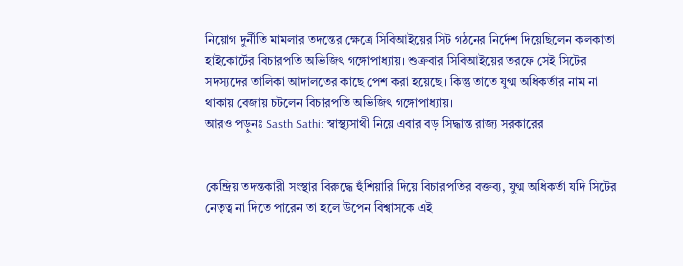নিয়োগ দুর্নীতি মামলার তদন্তের ক্ষেত্রে সিবিআইয়ের সিট গঠনের নির্দেশ দিয়েছিলেন কলকাতা হাইকোর্টের বিচারপতি অভিজিৎ গঙ্গোপাধ্যায়। শুক্রবার সিবিআইয়ের তরফে সেই সিটের সদস্যদের তালিকা আদালতের কাছে পেশ করা হয়েছে। কিন্তু তাতে যুগ্ম অধিকর্তার নাম না থাকায় বেজায় চটলেন বিচারপতি অভিজিৎ গঙ্গোপাধ্যায়।
আরও পড়ুনঃ Sasth Sathi: স্বাস্থ্যসাথী নিয়ে এবার বড় সিদ্ধান্ত রাজ্য সরকারের


কেন্দ্রিয় তদন্তকারী সংস্থার বিরুদ্ধে হুঁশিয়ারি দিয়ে বিচারপতির বক্তব্য, যুগ্ম অধিকর্তা যদি সিটের নেতৃত্ব না দিতে পারেন তা হলে উপেন বিশ্বাসকে এই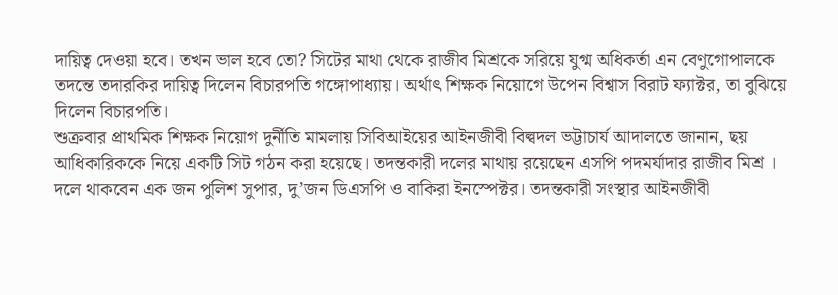দায়িত্ব দেওয়া হবে। তখন ভাল হবে তো? সিটের মাথা থেকে রাজীব মিশ্রকে সরিয়ে যুগ্ম অধিকর্তা এন বেণুগোপালকে তদন্তে তদারকির দায়িত্ব দিলেন বিচারপতি গঙ্গোপাধ্যায়। অর্থাৎ শিক্ষক নিয়োগে উপেন বিশ্বাস বিরাট ফ্যাক্টর, তা বুঝিয়ে দিলেন বিচারপতি।
শুক্রবার প্রাথমিক শিক্ষক নিয়োগ দুর্নীতি মামলায় সিবিআইয়ের আইনজীবী বিল্বদল ভট্টাচার্য আদালতে জানান, ছয় আধিকারিককে নিয়ে একটি সিট গঠন করা হয়েছে। তদন্তকারী দলের মাথায় রয়েছেন এসপি পদমর্যাদার রাজীব মিশ্র । দলে থাকবেন এক জন পুলিশ সুপার, দু’জন ডিএসপি ও বাকিরা ইনস্পেক্টর। তদন্তকারী সংস্থার আইনজীবী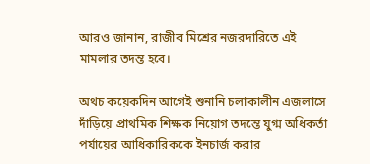আরও জানান, রাজীব মিশ্রের নজরদারিতে এই মামলার তদন্ত হবে।

অথচ কয়েকদিন আগেই শুনানি চলাকালীন এজলাসে দাঁড়িয়ে প্রাথমিক শিক্ষক নিয়োগ তদন্তে যুগ্ম অধিকর্তা পর্যায়ের আধিকারিককে ইনচার্জ করার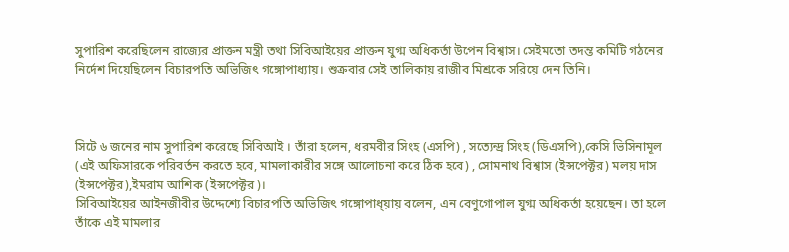সুপারিশ করেছিলেন রাজ্যের প্রাক্তন মন্ত্রী তথা সিবিআইয়ের প্রাক্তন যুগ্ম অধিকর্তা উপেন বিশ্বাস। সেইমতো তদন্ত কমিটি গঠনের নির্দেশ দিয়েছিলেন বিচারপতি অভিজিৎ গঙ্গোপাধ্যায়। শুক্রবার সেই তালিকায় রাজীব মিশ্রকে সরিয়ে দেন তিনি।



সিটে ৬ জনের নাম সুপারিশ করেছে সিবিআই । তাঁরা হলেন, ধরমবীর সিংহ (এসপি) , সত্যেন্দ্র সিংহ (ডিএসপি),কেসি ভিসিনামূল (এই অফিসারকে পরিবর্তন করতে হবে, মামলাকারীর সঙ্গে আলোচনা করে ঠিক হবে) , সোমনাথ বিশ্বাস (ইন্সপেক্টর) মলয় দাস (ইন্সপেক্টর),ইমরাম আশিক (ইন্সপেক্টর)।
সিবিআইয়ের আইনজীবীর উদ্দেশ্যে বিচারপতি অভিজিৎ গঙ্গোপাধ্য়ায় বলেন, এন বেণুগোপাল যুগ্ম অধিকর্তা হয়েছেন। তা হলে তাঁকে এই মামলার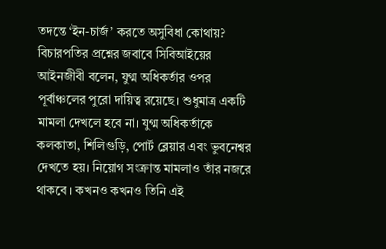তদন্তে ‘ইন-চার্জ’ করতে অসুবিধা কোথায়? বিচারপতির প্রশ্নের জবাবে সিবিআইয়ের আইনজীবী বলেন, যুগ্ম অধিকর্তার ওপর পূর্বাঞ্চলের পুরো দায়িত্ব রয়েছে। শুধুমাত্র একটি মামলা দেখলে হবে না। যুগ্ম অধিকর্তাকে কলকাতা, শিলিগুড়ি, পোর্ট ব্লেয়ার এবং ভুবনেশ্বর দেখতে হয়। নিয়োগ সংক্রান্ত মামলাও তাঁর নজরে থাকবে । কখনও কখনও তিনি এই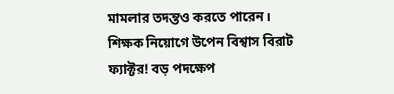মামলার তদন্তও করতে পারেন।
শিক্ষক নিয়োগে উপেন বিশ্বাস বিরাট ফ্যাক্টর! বড় পদক্ষেপ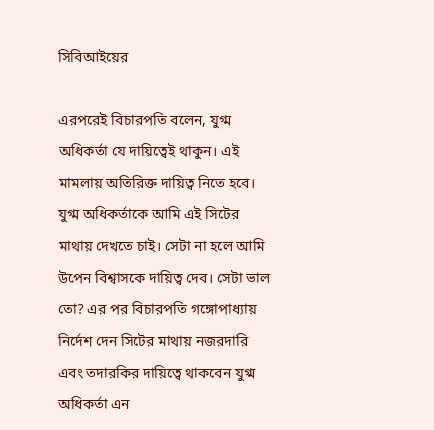সিবিআইয়ের

এরপরেই বিচারপতি বলেন, যুগ্ম অধিকর্তা যে দায়িত্বেই থাকুন। এই মামলায় অতিরিক্ত দায়িত্ব নিতে হবে। যুগ্ম অধিকর্তাকে আমি এই সিটের মাথায় দেখতে চাই। সেটা না হলে আমি উপেন বিশ্বাসকে দায়িত্ব দেব। সেটা ভাল তো? এর পর বিচারপতি গঙ্গোপাধ্যায় নির্দেশ দেন সিটের মাথায় নজরদারি এবং তদারকির দায়িত্বে থাকবেন যুগ্ম অধিকর্তা এন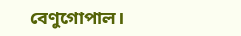বেণুগোপাল।